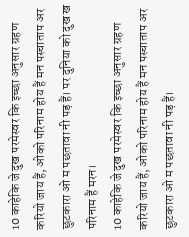10 काहेकि जे दुख परमेस्वर कि इच्छा अनुसार ग्रहण करियो जाय हैं, ओको परिनाम होय हैं मन पस्चाताप अर छुटकारा ओ म पछतावा नी पड़ हैं। पर दुनिया को दुख ख परिनाम हैं मरन।
10 काहेकि जे दुख परमेस्वर कि इच्छा अनुसार ग्रहण करियो जाय हैं, ओको परिनाम होय हैं मन पस्चाताप अर छुटकारा ओ म पछतावा नी पड़ हैं।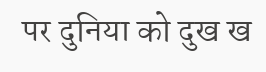पर दुनिया को दुख ख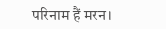परिनाम हैं मरन।